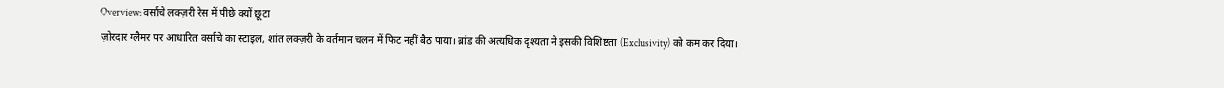Overview: वर्साचे लक्ज़री रेस में पीछे क्यों छूटा
ज़ोरदार ग्लैमर पर आधारित वर्साचे का स्टाइल, शांत लक्ज़री के वर्तमान चलन में फिट नहीं बैठ पाया। ब्रांड की अत्यधिक दृश्यता ने इसकी विशिष्टता (Exclusivity) को कम कर दिया।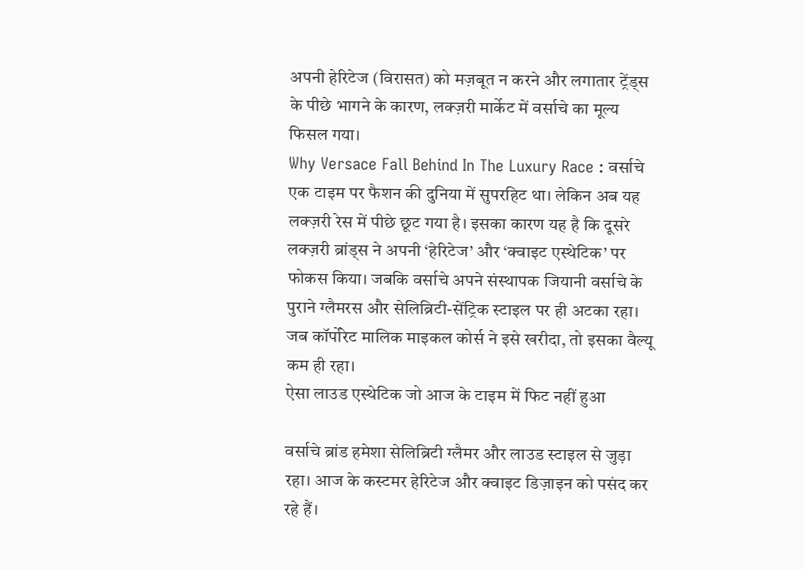अपनी हेरिटेज (विरासत) को मज़बूत न करने और लगातार ट्रेंड्स के पीछे भागने के कारण, लक्ज़री मार्केट में वर्साचे का मूल्य फिसल गया।
Why Versace Fall Behind In The Luxury Race : वर्साचे एक टाइम पर फैशन की दुनिया में सुपरहिट था। लेकिन अब यह लक्ज़री रेस में पीछे छूट गया है। इसका कारण यह है कि दूसरे लक्ज़री ब्रांड्स ने अपनी ‘हेरिटेज’ और ‘क्वाइट एस्थेटिक’ पर फोकस किया। जबकि वर्साचे अपने संस्थापक जियानी वर्साचे के पुराने ग्लैमरस और सेलिब्रिटी-सेंट्रिक स्टाइल पर ही अटका रहा। जब कॉर्पोरेट मालिक माइकल कोर्स ने इसे खरीदा, तो इसका वैल्यू कम ही रहा।
ऐसा लाउड एस्थेटिक जो आज के टाइम में फिट नहीं हुआ

वर्साचे ब्रांड हमेशा सेलिब्रिटी ग्लैमर और लाउड स्टाइल से जुड़ा रहा। आज के कस्टमर हेरिटेज और क्वाइट डिज़ाइन को पसंद कर रहे हैं।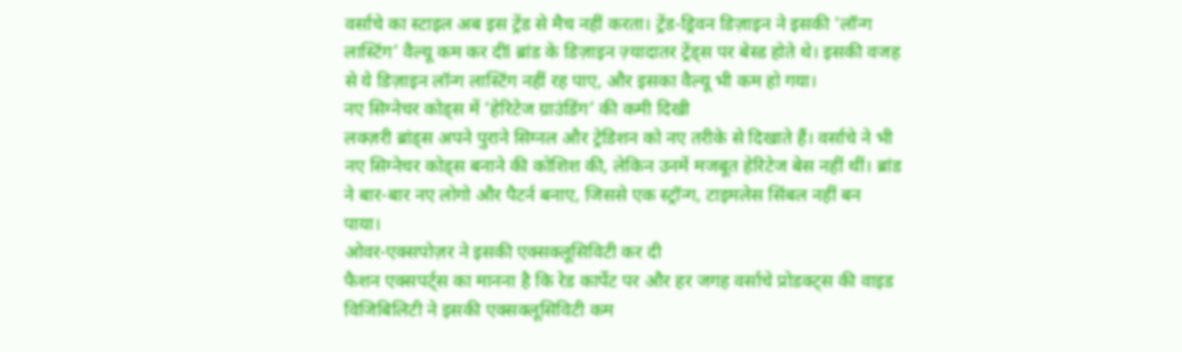वर्साचे का स्टाइल अब इस ट्रेंड से मैच नहीं करता। ट्रेंड-ड्रिवन डिज़ाइन ने इसकी ‘लॉन्ग लास्टिंग’ वैल्यू कम कर दीl ब्रांड के डिज़ाइन ज़्यादातर ट्रेंड्स पर बेस्ड होते थे। इसकी वजह से ये डिज़ाइन लॉन्ग लास्टिंग नहीं रह पाए, और इसका वैल्यू भी कम हो गया।
नए सिग्नेचर कोड्स में ‘हेरिटेज ग्राउंडिंग’ की कमी दिखी
लक्ज़री ब्रांड्स अपने पुराने सिग्नल और ट्रेडिशन को नए तरीके से दिखाते हैं। वर्साचे ने भी नए सिग्नेचर कोड्स बनाने की कोशिश की, लेकिन उनमें मजबूत हेरिटेज बेस नहीं थीं। ब्रांड ने बार-बार नए लोगो और पैटर्न बनाए, जिससे एक स्ट्रॉन्ग, टाइमलेस सिंबल नहीं बन पाया।
ओवर-एक्सपोज़र ने इसकी एक्सक्लूसिविटी कर दी
फैशन एक्सपर्ट्स का मानना है कि रेड कार्पेट पर और हर जगह वर्साचे प्रोडक्ट्स की वाइड विजिबिलिटी ने इसकी एक्सक्लूसिविटी कम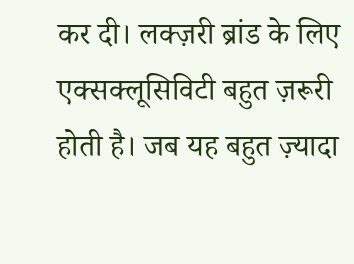कर दी। लक्ज़री ब्रांड के लिए एक्सक्लूसिविटी बहुत ज़रूरी होती है। जब यह बहुत ज़्यादा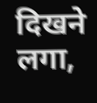दिखने लगा,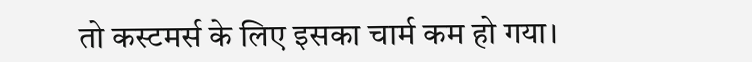तो कस्टमर्स के लिए इसका चार्म कम हो गया।